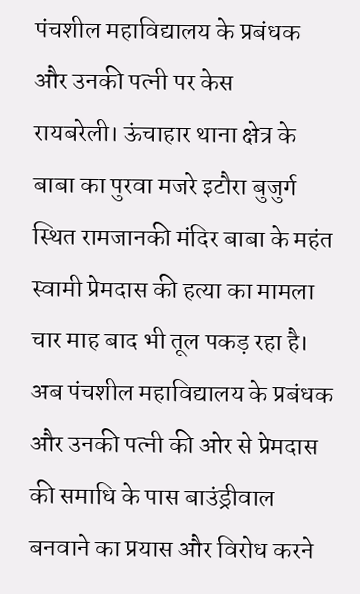पंचशील महाविद्यालय के प्रबंधक और उनकी पत्नी पर केस
रायबरेली। ऊंचाहार थाना क्षेत्र के बाबा का पुरवा मजरे इटौरा बुजुर्ग स्थित रामजानकी मंदिर बाबा के महंत स्वामी प्रेमदास की हत्या का मामला चार माह बाद भी तूल पकड़ रहा है।
अब पंचशील महाविद्यालय के प्रबंधक और उनकी पत्नी की ओर से प्रेमदास की समाधि के पास बाउंड्रीवाल बनवाने का प्रयास और विरोध करने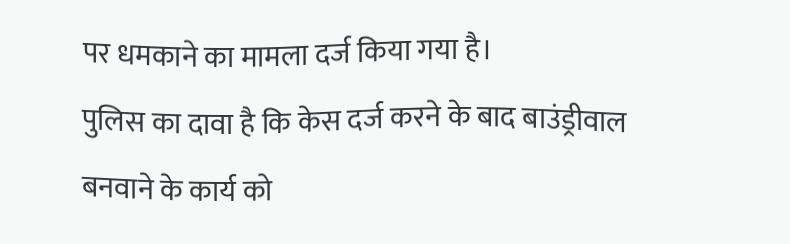पर धमकाने का मामला दर्ज किया गया है।
पुलिस का दावा है कि केस दर्ज करने के बाद बाउंड्रीवाल बनवाने के कार्य को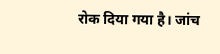रोक दिया गया है। जांच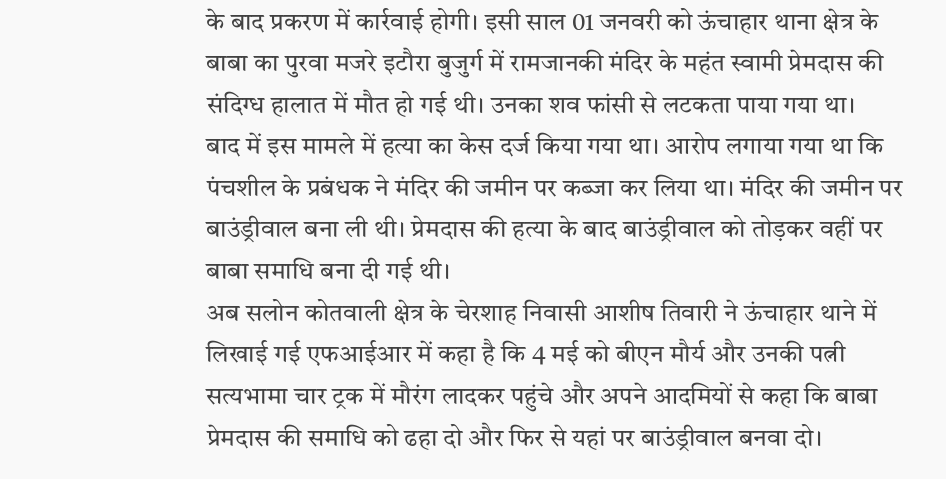के बाद प्रकरण में कार्रवाई होगी। इसी साल 01 जनवरी को ऊंचाहार थाना क्षेत्र के बाबा का पुरवा मजरे इटौरा बुजुर्ग में रामजानकी मंदिर के महंत स्वामी प्रेमदास की संदिग्ध हालात में मौत हो गई थी। उनका शव फांसी से लटकता पाया गया था।
बाद में इस मामले में हत्या का केस दर्ज किया गया था। आरोप लगाया गया था कि पंचशील के प्रबंधक ने मंदिर की जमीन पर कब्जा कर लिया था। मंदिर की जमीन पर बाउंड्रीवाल बना ली थी। प्रेमदास की हत्या के बाद बाउंड्रीवाल को तोड़कर वहीं पर बाबा समाधि बना दी गई थी।
अब सलोन कोतवाली क्षेत्र के चेरशाह निवासी आशीष तिवारी ने ऊंचाहार थाने में लिखाई गई एफआईआर में कहा है कि 4 मई को बीएन मौर्य और उनकी पत्नी सत्यभामा चार ट्रक में मौरंग लादकर पहुंचे और अपने आदमियों से कहा कि बाबा प्रेमदास की समाधि को ढहा दो और फिर से यहां पर बाउंड्रीवाल बनवा दो।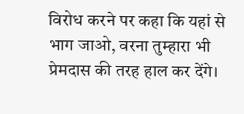विरोध करने पर कहा कि यहां से भाग जाओ, वरना तुम्हारा भी प्रेमदास की तरह हाल कर देंगे।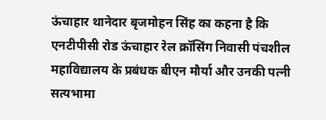ऊंचाहार थानेदार बृजमोहन सिंह का कहना है कि एनटीपीसी रोड ऊंचाहार रेल क्रॉसिंग निवासी पंचशील महाविद्यालय के प्रबंधक बीएन मौर्या और उनकी पत्नी सत्यभामा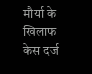मौर्या के खिलाफ केस दर्ज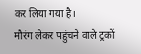कर लिया गया है।
मौरंग लेकर पहुंचने वाले ट्रकों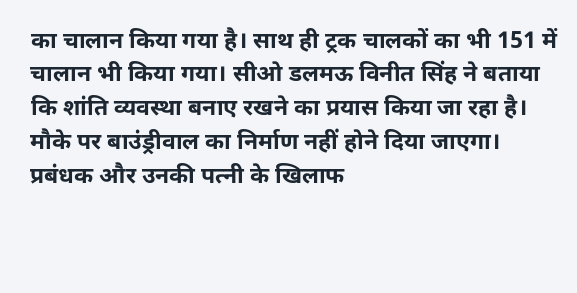का चालान किया गया है। साथ ही ट्रक चालकों का भी 151 में चालान भी किया गया। सीओ डलमऊ विनीत सिंह ने बताया कि शांति व्यवस्था बनाए रखने का प्रयास किया जा रहा है। मौके पर बाउंड्रीवाल का निर्माण नहीं होने दिया जाएगा। प्रबंधक और उनकी पत्नी के खिलाफ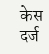केस दर्ज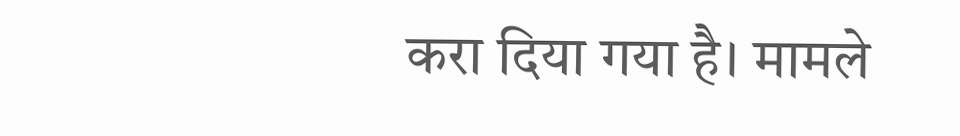करा दिया गया है। मामले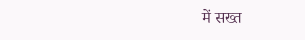में सख्त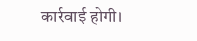कार्रवाई होगी।